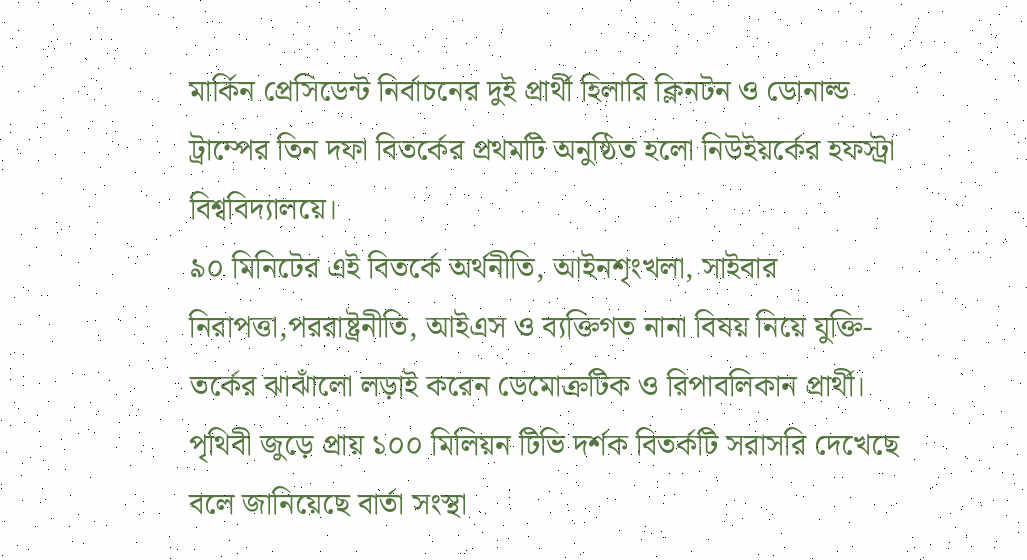মার্কিন প্রেসিডেন্ট নির্বাচনের দুই প্রার্থী হিলারি ক্লিনটন ও ডোনাল্ড ট্রাম্পের তিন দফা বিতর্কের প্রথমটি অনুষ্ঠিত হলো নিউইয়র্কের হফস্ট্রা বিশ্ববিদ্যালয়ে।
৯০ মিনিটের এই বিতর্কে অর্থনীতি, আইনশৃংখলা, সাইবার নিরাপত্তা,পররাষ্ট্রনীতি, আইএস ও ব্যক্তিগত নানা বিষয় নিয়ে যুক্তি-তর্কের ঝাঝাঁলো লড়াই করেন ডেমোক্রটিক ও রিপাবলিকান প্রার্থী।
পৃথিবী জুড়ে প্রায় ১০০ মিলিয়ন টিভি দর্শক বিতর্কটি সরাসরি দেখেছে বলে জানিয়েছে বার্তা সংস্থা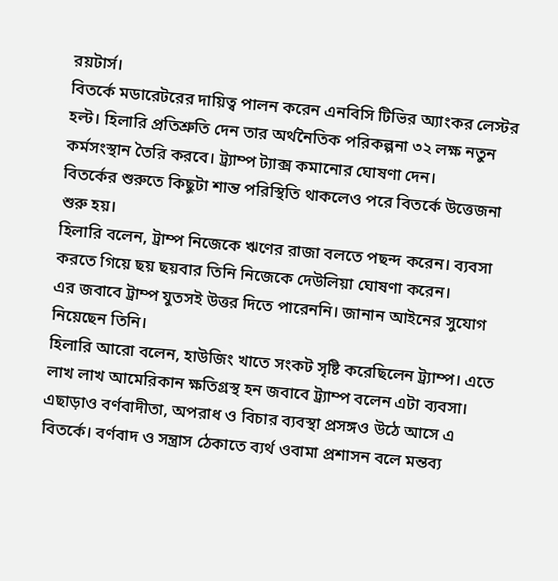রয়টার্স।
বিতর্কে মডারেটরের দায়িত্ব পালন করেন এনবিসি টিভির অ্যাংকর লেস্টর হল্ট। হিলারি প্রতিশ্রুতি দেন তার অর্থনৈতিক পরিকল্পনা ৩২ লক্ষ নতুন কর্মসংস্থান তৈরি করবে। ট্র্যাম্প ট্যাক্স কমানোর ঘোষণা দেন।
বিতর্কের শুরুতে কিছুটা শান্ত পরিস্থিতি থাকলেও পরে বিতর্কে উত্তেজনা শুরু হয়।
হিলারি বলেন, ট্রাম্প নিজেকে ঋণের রাজা বলতে পছন্দ করেন। ব্যবসা করতে গিয়ে ছয় ছয়বার তিনি নিজেকে দেউলিয়া ঘোষণা করেন।
এর জবাবে ট্রাম্প যুতসই উত্তর দিতে পারেননি। জানান আইনের সুযোগ নিয়েছেন তিনি।
হিলারি আরো বলেন, হাউজিং খাতে সংকট সৃষ্টি করেছিলেন ট্র্যাম্প। এতে লাখ লাখ আমেরিকান ক্ষতিগ্রস্থ হন জবাবে ট্র্যাম্প বলেন এটা ব্যবসা।
এছাড়াও বর্ণবাদীতা, অপরাধ ও বিচার ব্যবস্থা প্রসঙ্গও উঠে আসে এ বিতর্কে। বর্ণবাদ ও সন্ত্রাস ঠেকাতে ব্যর্থ ওবামা প্রশাসন বলে মন্তব্য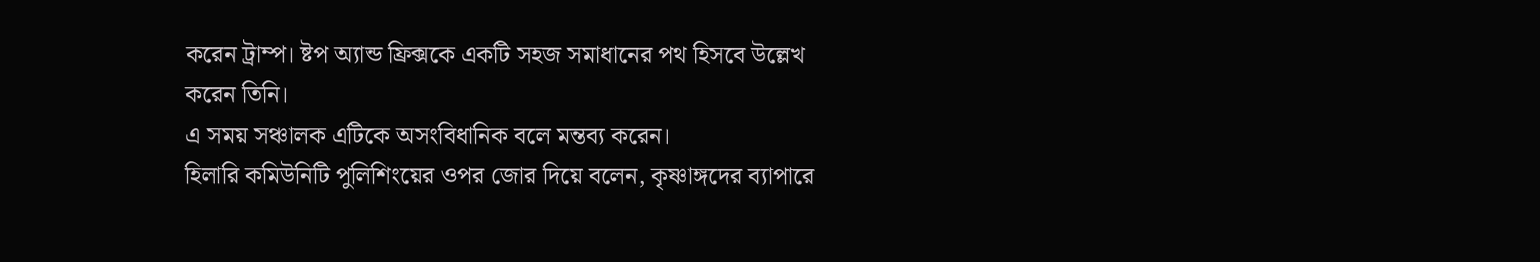করেন ট্রাম্প। ষ্টপ অ্যান্ড ফ্রিক্সকে একটি সহজ সমাধানের পথ হিসবে উল্লেখ করেন তিনি।
এ সময় সঞ্চালক এটিকে অসংবিধানিক বলে মন্তব্য করেন।
হিলারি কমিউনিটি পুলিশিংয়ের ওপর জোর দিয়ে বলেন, কৃষ্ণাঙ্গদের ব্যাপারে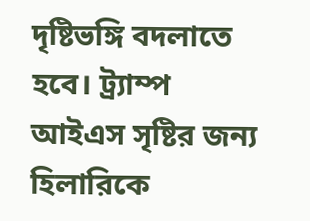দৃষ্টিভঙ্গি বদলাতে হবে। ট্র্যাম্প আইএস সৃষ্টির জন্য হিলারিকে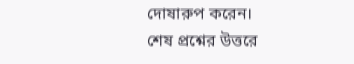দোষারুপ করেন।
শেষ প্রশ্নের উত্তরে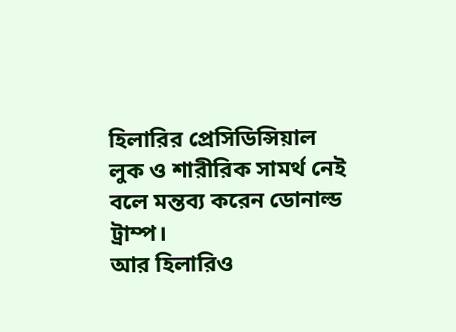হিলারির প্রেসিডিন্সিয়াল লুক ও শারীরিক সামর্থ নেই বলে মন্তব্য করেন ডোনাল্ড ট্রাম্প।
আর হিলারিও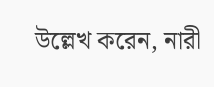উল্লেখ করেন, নারী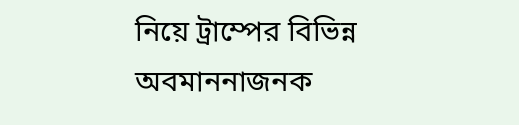নিয়ে ট্রাম্পের বিভিন্ন অবমাননাজনক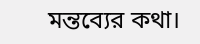মন্তব্যের কথা।